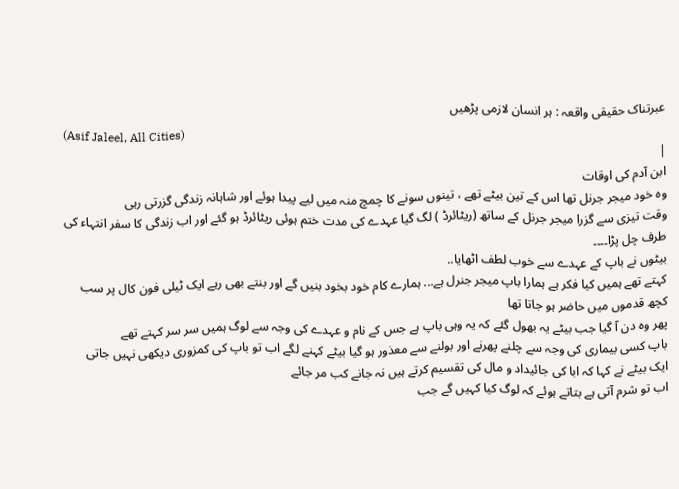عبرتناک حقیقی واقعہ : ہر انسان لازمی پڑھیں
(Asif Jaleel, All Cities)
|
ابن آدم کی اوقات
وہ خود میجر جرنل تھا اس کے تین بیٹے تھے ، تینوں سونے کا چمچ منہ میں لیے پیدا ہوئے اور شاہانہ زندگی گزرتی رہی
وقت تیزی سے گزرا میجر جرنل کے ساتھ (ریٹائرڈ ) لگ گیا عہدے کی مدت ختم ہوئی ریٹائرڈ ہو گئے اور اب زندگی کا سفر انتہاء کی طرف چل پڑا۔۔۔۔
بیٹوں نے باپ کے عہدے سے خوب لطف اٹھایا..
کہتے تھے ہمیں کیا فکر ہے ہمارا باپ میجر جنرل ہے... ہمارے کام خود بخود بنیں گے اور بنتے بھی رہے ایک ٹیلی فون کال پر سب کچھ قدموں میں حاضر ہو جاتا تھا
پھر وہ دن آ گیا جب بیٹے یہ بھول گئے کہ یہ وہی باپ ہے جس کے نام و عہدے کی وجہ سے لوگ ہمیں سر سر کہتے تھے
باپ کسی بیماری کی وجہ سے چلنے پھرنے اور بولنے سے معذور ہو گیا بیٹے کہنے لگے اب تو باپ کی کمزوری دیکھی نہیں جاتی
ایک بیٹے نے کہا کہ ابا کی جائیداد و مال کی تقسیم کرتے ہیں نہ جانے کب مر جائے
اب تو شرم آتی ہے بتاتے ہوئے کہ لوگ کیا کہیں گے جب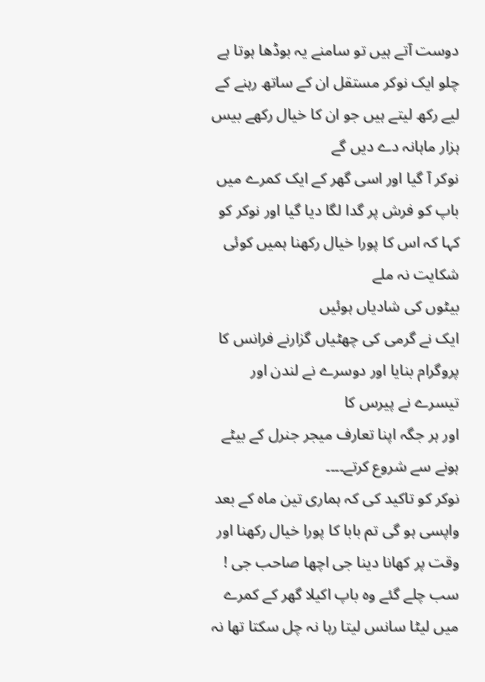دوست آتے ہیں تو سامنے یہ بوڈھا ہوتا ہے
چلو ایک نوکر مستقل ان کے ساتھ رہنے کے لیے رکھ لیتے ہیں جو ان کا خیال رکھے بیس ہزار ماہانہ دے دیں گے
نوکر آ گیا اور اسی گھر کے ایک کمرے میں باپ کو فرش پر گدا لگا دیا گیا اور نوکر کو کہا کہ اس کا پورا خیال رکھنا ہمیں کوئی شکایت نہ ملے
بیٹوں کی شادیاں ہوئیں
ایک نے گرمی کی چھٹیاں گزارنے فرانس کا پروگرام بنایا اور دوسرے نے لندن اور تیسرے نے پیرس کا
اور ہر جگہ اپنا تعارف میجر جنرل کے بیٹے ہونے سے شروع کرتے۔۔۔۔
نوکر کو تاکید کی کہ ہماری تین ماہ کے بعد واپسی ہو گی تم بابا کا پورا خیال رکھنا اور وقت پر کھانا دینا جی اچھا صاحب جی !
سب چلے گئے وہ باپ اکیلا گھر کے کمرے میں لیٹا سانس لیتا رہا نہ چل سکتا تھا نہ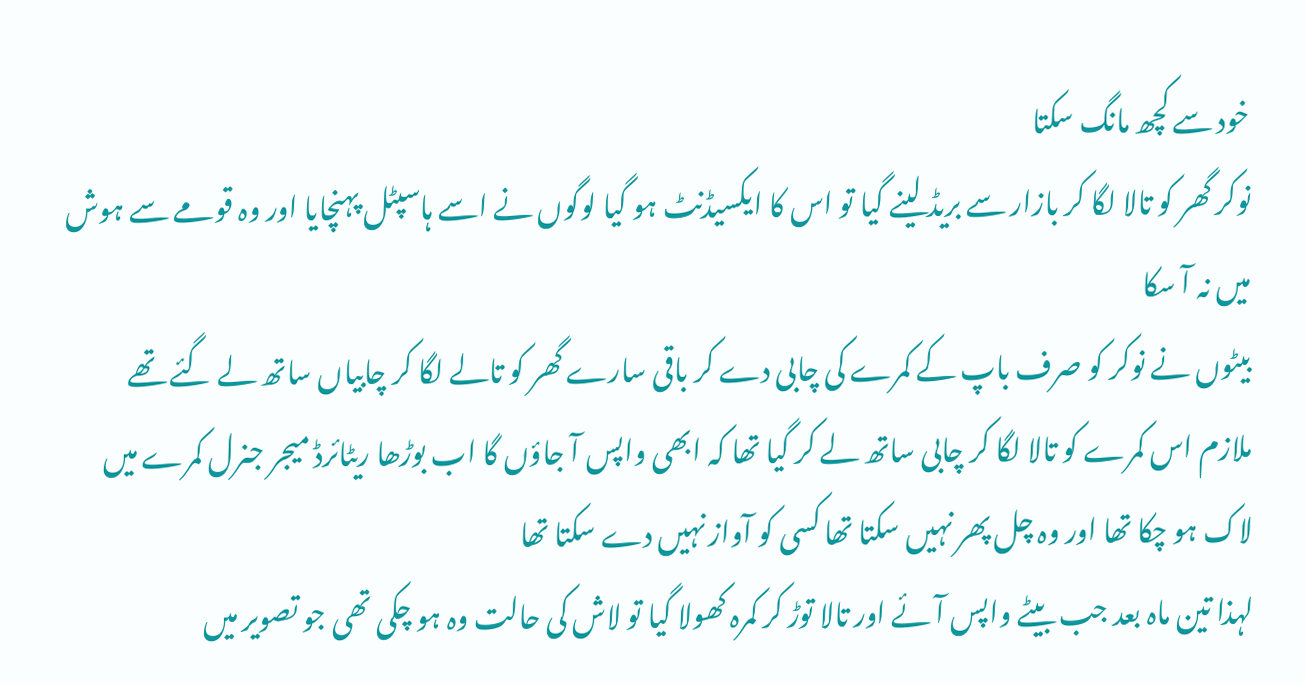خود سے کچھ مانگ سکتا
نوکر گھر کو تالا لگا کر بازار سے بریڈ لینے گیا تو اس کا ایکسیڈنٹ ہو گیا لوگوں نے اسے ہاسپٹل پہنچایا اور وہ قومے سے ہوش میں نہ آ سکا
بیٹوں نے نوکر کو صرف باپ کے کمرے کی چابی دے کر باقی سارے گھر کو تالے لگا کر چابیاں ساتھ لے گئے تھے
ملازم اس کمرے کو تالا لگا کر چابی ساتھ لے کر گیا تھا کہ ابھی واپس آ جاؤں گا اب بوڑھا ریٹائرڈ میجر جنرل کمرے میں لاک ہو چکا تھا اور وہ چل پھر نہیں سکتا تھا کسی کو آواز نہیں دے سکتا تھا
لہذا تین ماہ بعد جب بیٹے واپس آئے اور تالا توڑ کر کمرہ کھولا گیا تو لاش کی حالت وہ ہو چکی تھی جو تصویر میں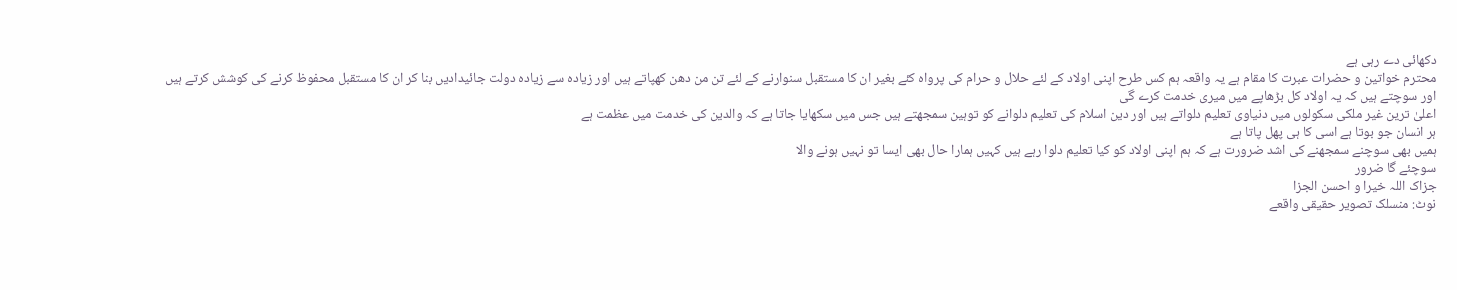دکھائی دے رہی ہے
محترم خواتین و حضرات عبرت کا مقام ہے یہ واقعہ ہم کس طرح اپنی اولاد کے لئے حلال و حرام کی پرواہ کئے بغیر ان کا مستقبل سنوارنے کے لئے تن من دھن کھپاتے ہیں اور زیادہ سے زیادہ دولت جائیدادیں بنا کر ان کا مستقبل محفوظ کرنے کی کوشش کرتے ہیں
اور سوچتے ہیں کہ یہ اولاد کل بڑھاپے میں میری خدمت کرے گی
اعلیٰ ترین غیر ملکی سکولوں میں دنیاوی تعلیم دلواتے ہیں اور دین اسلام کی تعلیم دلوانے کو توہین سمجھتے ہیں جس میں سکھایا جاتا ہے کہ والدین کی خدمت میں عظمت ہے
ہر انسان جو بوتا ہے اسی کا ہی پھل پاتا ہے
ہمیں بھی سوچنے سمجھنے کی اشد ضرورت ہے کہ ہم اپنی اولاد کو کیا تعلیم دلوا رہے ہیں کہیں ہمارا حال بھی ایسا تو نہیں ہونے والا
سوچئے گا ضرور
جزاک اللہ خیرا و احسن الجزا
نوٹ: منسلک تصویر حقیقی واقعے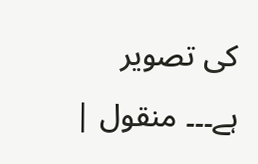کی تصویر ہے۔۔۔ منقول |